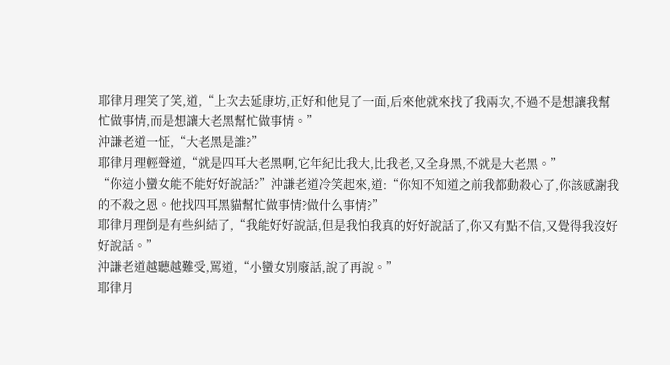耶律月理笑了笑,道,“上次去延康坊,正好和他見了一面,后來他就來找了我兩次,不過不是想讓我幫忙做事情,而是想讓大老黑幫忙做事情。”
沖謙老道一怔,“大老黑是誰?”
耶律月理輕聲道,“就是四耳大老黑啊,它年紀比我大,比我老,又全身黑,不就是大老黑。”
“你這小蠻女能不能好好說話?”沖謙老道冷笑起來,道:“你知不知道之前我都動殺心了,你該感謝我的不殺之恩。他找四耳黑貓幫忙做事情?做什么事情?”
耶律月理倒是有些糾結了,“我能好好說話,但是我怕我真的好好說話了,你又有點不信,又覺得我沒好好說話。”
沖謙老道越聽越難受,罵道,“小蠻女別廢話,說了再說。”
耶律月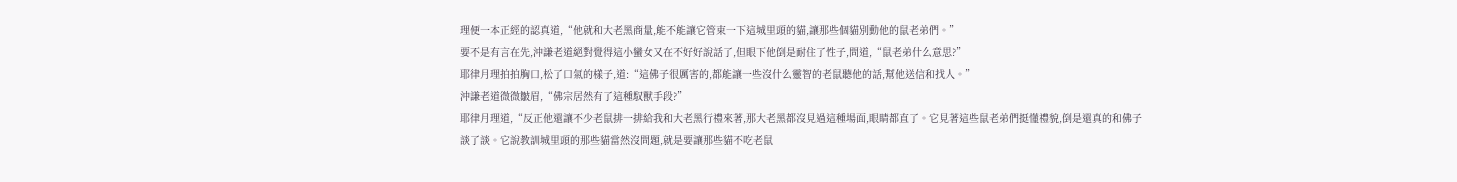理便一本正經的認真道,“他就和大老黑商量,能不能讓它管束一下這城里頭的貓,讓那些個貓別動他的鼠老弟們。”
要不是有言在先,沖謙老道絕對覺得這小蠻女又在不好好說話了,但眼下他倒是耐住了性子,問道,“鼠老弟什么意思?”
耶律月理拍拍胸口,松了口氣的樣子,道:“這佛子很厲害的,都能讓一些沒什么靈智的老鼠聽他的話,幫他送信和找人。”
沖謙老道微微皺眉,“佛宗居然有了這種馭獸手段?”
耶律月理道,“反正他還讓不少老鼠排一排給我和大老黑行禮來著,那大老黑都沒見過這種場面,眼睛都直了。它見著這些鼠老弟們挺懂禮貌,倒是還真的和佛子談了談。它說教訓城里頭的那些貓當然沒問題,就是要讓那些貓不吃老鼠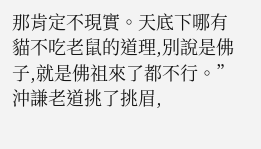那肯定不現實。天底下哪有貓不吃老鼠的道理,別說是佛子,就是佛祖來了都不行。”
沖謙老道挑了挑眉,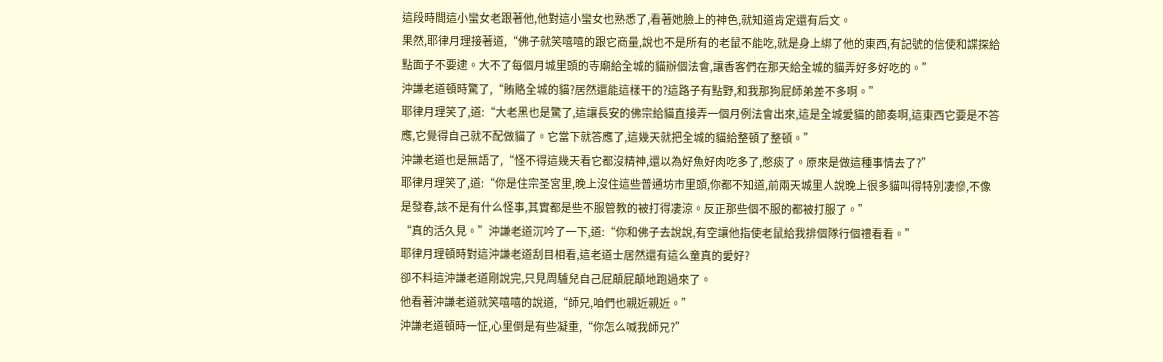這段時間這小蠻女老跟著他,他對這小蠻女也熟悉了,看著她臉上的神色,就知道肯定還有后文。
果然,耶律月理接著道,“佛子就笑嘻嘻的跟它商量,說也不是所有的老鼠不能吃,就是身上綁了他的東西,有記號的信使和諜探給點面子不要逮。大不了每個月城里頭的寺廟給全城的貓辦個法會,讓香客們在那天給全城的貓弄好多好吃的。”
沖謙老道頓時驚了,“賄賂全城的貓?居然還能這樣干的?這路子有點野,和我那狗屁師弟差不多啊。”
耶律月理笑了,道:“大老黑也是驚了,這讓長安的佛宗給貓直接弄一個月例法會出來,這是全城愛貓的節奏啊,這東西它要是不答應,它覺得自己就不配做貓了。它當下就答應了,這幾天就把全城的貓給整頓了整頓。”
沖謙老道也是無語了,“怪不得這幾天看它都沒精神,還以為好魚好肉吃多了,憋痰了。原來是做這種事情去了?”
耶律月理笑了,道:“你是住宗圣宮里,晚上沒住這些普通坊市里頭,你都不知道,前兩天城里人說晚上很多貓叫得特別凄慘,不像是發春,該不是有什么怪事,其實都是些不服管教的被打得凄涼。反正那些個不服的都被打服了。”
“真的活久見。”沖謙老道沉吟了一下,道:“你和佛子去說說,有空讓他指使老鼠給我排個隊行個禮看看。”
耶律月理頓時對這沖謙老道刮目相看,這老道士居然還有這么童真的愛好?
卻不料這沖謙老道剛說完,只見周驢兒自己屁顛屁顛地跑過來了。
他看著沖謙老道就笑嘻嘻的說道,“師兄,咱們也親近親近。”
沖謙老道頓時一怔,心里倒是有些凝重,“你怎么喊我師兄?”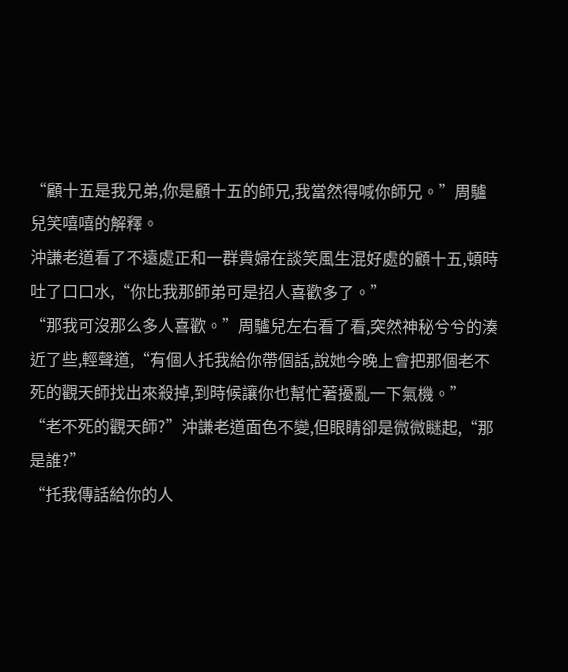“顧十五是我兄弟,你是顧十五的師兄,我當然得喊你師兄。”周驢兒笑嘻嘻的解釋。
沖謙老道看了不遠處正和一群貴婦在談笑風生混好處的顧十五,頓時吐了口口水,“你比我那師弟可是招人喜歡多了。”
“那我可沒那么多人喜歡。”周驢兒左右看了看,突然神秘兮兮的湊近了些,輕聲道,“有個人托我給你帶個話,說她今晚上會把那個老不死的觀天師找出來殺掉,到時候讓你也幫忙著擾亂一下氣機。”
“老不死的觀天師?”沖謙老道面色不變,但眼睛卻是微微瞇起,“那是誰?”
“托我傳話給你的人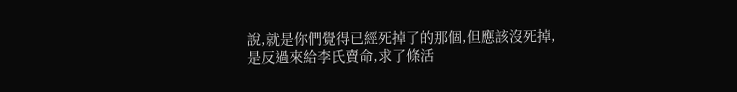說,就是你們覺得已經死掉了的那個,但應該沒死掉,是反過來給李氏賣命,求了條活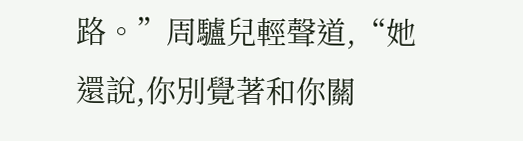路。”周驢兒輕聲道,“她還說,你別覺著和你關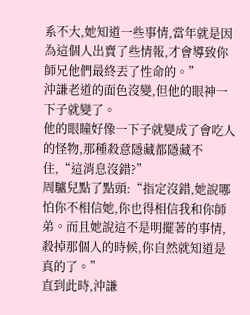系不大,她知道一些事情,當年就是因為這個人出賣了些情報,才會導致你師兄他們最終丟了性命的。”
沖謙老道的面色沒變,但他的眼神一下子就變了。
他的眼瞳好像一下子就變成了會吃人的怪物,那種殺意隱藏都隱藏不住,“這消息沒錯?”
周驢兒點了點頭:“指定沒錯,她說哪怕你不相信她,你也得相信我和你師弟。而且她說這不是明擺著的事情,殺掉那個人的時候,你自然就知道是真的了。”
直到此時,沖謙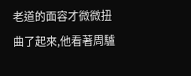老道的面容才微微扭曲了起來,他看著周驢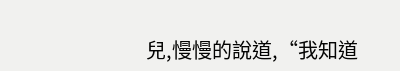兒,慢慢的說道,“我知道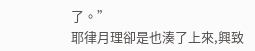了。”
耶律月理卻是也湊了上來,興致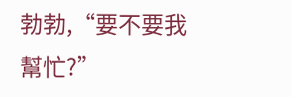勃勃,“要不要我幫忙?”